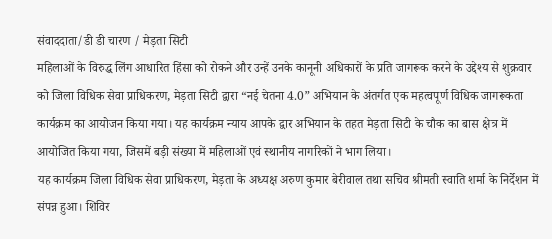संवाददाता/डी डी चारण / मेड़ता सिटी
महिलाओं के विरुद्ध लिंग आधारित हिंसा को रोकने और उन्हें उनके कानूनी अधिकारों के प्रति जागरूक करने के उद्देश्य से शुक्रवार को जिला विधिक सेवा प्राधिकरण, मेड़ता सिटी द्वारा “नई चेतना 4.0” अभियान के अंतर्गत एक महत्वपूर्ण विधिक जागरूकता कार्यक्रम का आयोजन किया गया। यह कार्यक्रम न्याय आपके द्वार अभियान के तहत मेड़ता सिटी के चौक का बास क्षेत्र में आयोजित किया गया, जिसमें बड़ी संख्या में महिलाओं एवं स्थानीय नागरिकों ने भाग लिया।
यह कार्यक्रम जिला विधिक सेवा प्राधिकरण, मेड़ता के अध्यक्ष अरुण कुमार बेरीवाल तथा सचिव श्रीमती स्वाति शर्मा के निर्देशन में संपन्न हुआ। शिविर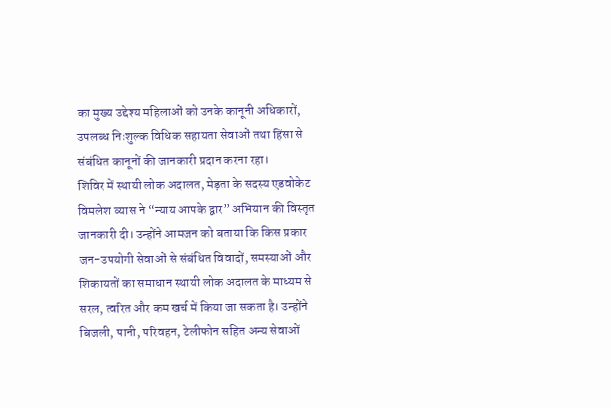का मुख्य उद्देश्य महिलाओं को उनके कानूनी अधिकारों, उपलब्ध निःशुल्क विधिक सहायता सेवाओं तथा हिंसा से संबंधित कानूनों की जानकारी प्रदान करना रहा।
शिविर में स्थायी लोक अदालत, मेड़ता के सदस्य एडवोकेट विमलेश व्यास ने “न्याय आपके द्वार” अभियान की विस्तृत जानकारी दी। उन्होंने आमजन को बताया कि किस प्रकार जन-उपयोगी सेवाओं से संबंधित विवादों, समस्याओं और शिकायतों का समाधान स्थायी लोक अदालत के माध्यम से सरल, त्वरित और कम खर्च में किया जा सकता है। उन्होंने बिजली, पानी, परिवहन, टेलीफोन सहित अन्य सेवाओं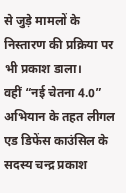से जुड़े मामलों के निस्तारण की प्रक्रिया पर भी प्रकाश डाला।
वहीं “नई चेतना 4.0” अभियान के तहत लीगल एड डिफेंस काउंसिल के सदस्य चन्द्र प्रकाश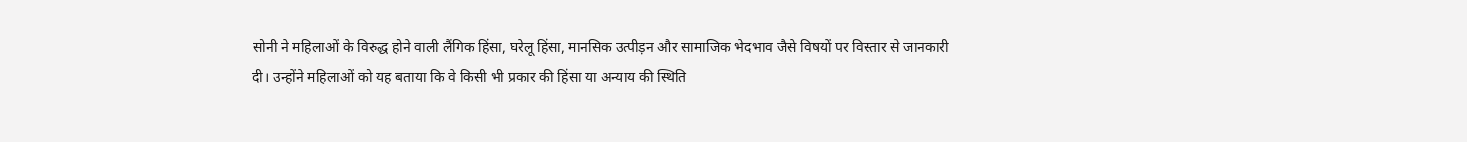सोनी ने महिलाओं के विरुद्ध होने वाली लैंगिक हिंसा, घरेलू हिंसा, मानसिक उत्पीड़न और सामाजिक भेदभाव जैसे विषयों पर विस्तार से जानकारी दी। उन्होंने महिलाओं को यह बताया कि वे किसी भी प्रकार की हिंसा या अन्याय की स्थिति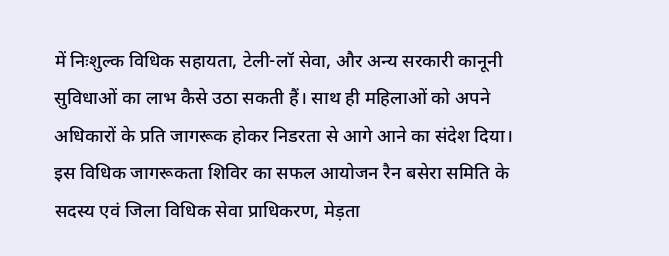में निःशुल्क विधिक सहायता, टेली-लॉ सेवा, और अन्य सरकारी कानूनी सुविधाओं का लाभ कैसे उठा सकती हैं। साथ ही महिलाओं को अपने अधिकारों के प्रति जागरूक होकर निडरता से आगे आने का संदेश दिया।
इस विधिक जागरूकता शिविर का सफल आयोजन रैन बसेरा समिति के सदस्य एवं जिला विधिक सेवा प्राधिकरण, मेड़ता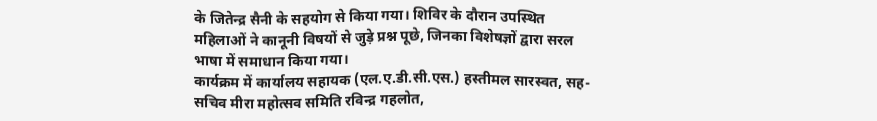के जितेन्द्र सैनी के सहयोग से किया गया। शिविर के दौरान उपस्थित महिलाओं ने कानूनी विषयों से जुड़े प्रश्न पूछे, जिनका विशेषज्ञों द्वारा सरल भाषा में समाधान किया गया।
कार्यक्रम में कार्यालय सहायक (एल.ए.डी.सी.एस.) हस्तीमल सारस्वत, सह-सचिव मीरा महोत्सव समिति रविन्द्र गहलोत,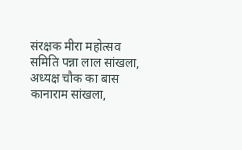संरक्षक मीरा महोत्सव समिति पन्ना लाल सांखला, अध्यक्ष चौक का बास कानाराम सांखला,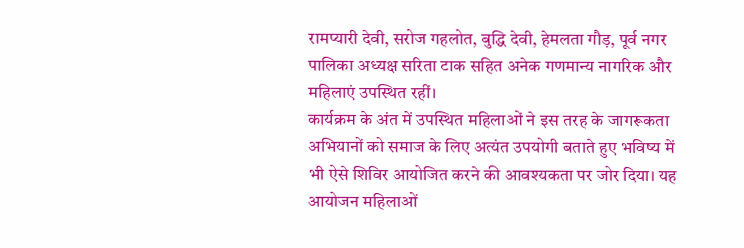रामप्यारी देवी, सरोज गहलोत, बुद्धि देवी, हेमलता गौड़, पूर्व नगर पालिका अध्यक्ष सरिता टाक सहित अनेक गणमान्य नागरिक और महिलाएं उपस्थित रहीं।
कार्यक्रम के अंत में उपस्थित महिलाओं ने इस तरह के जागरूकता अभियानों को समाज के लिए अत्यंत उपयोगी बताते हुए भविष्य में भी ऐसे शिविर आयोजित करने की आवश्यकता पर जोर दिया। यह आयोजन महिलाओं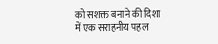को सशक्त बनाने की दिशा में एक सराहनीय पहल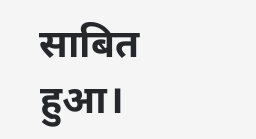साबित हुआ।